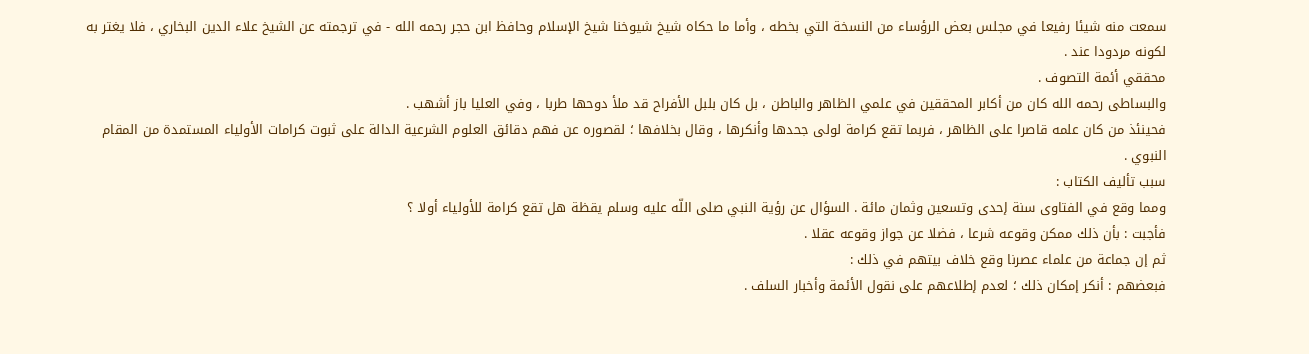سمعت منه شيئا رفيعا في مجلس بعض الرؤساء من النسخة التي بخطه ، وأما ما حكاه شيخ شيوخنا شيخ الإسلام وحافظ ابن حجر رحمه الله - في ترجمته عن الشيخ علاء الدين البخاري ، فلا يغتر به لكونه مردودا عند .
محققي أئمة التصوف .
والبساطى رحمه الله كان من أكابر المحققين في علمي الظاهر والباطن ، بل كان بلبل الأفراح قد ملأ دوحها طربا ، وفي العليا باز أشهب .
فحينئذ من كان علمه قاصرا على الظاهر ، فربما تقع كرامة لولى جحدها وأنكرها ، وقال بخلافها ؛ لقصوره عن فهم دقائق العلوم الشرعية الدالة على ثبوت كرامات الأولياء المستمدة من المقام النبوي .
سبب تأليف الكتاب :
ومما وقع في الفتاوى سنة إحدى وتسعين وثمان مائة . السؤال عن رؤية النبي صلى اللّه عليه وسلم يقظة هل تقع كرامة للأولياء أولا ؟
فأجبت : بأن ذلك ممكن وقوعه شرعا ، فضلا عن جواز وقوعه عقلا .
ثم إن جماعة من علماء عصرنا وقع خلاف بيتهم في ذلك :
فبعضهم : أنكر إمكان ذلك ؛ لعدم إطلاعهم على نقول الأئمة وأخبار السلف .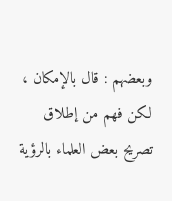وبعضهم : قال بالإمكان ، لكن فهم من إطلاق تصريح بعض العلماء بالرؤية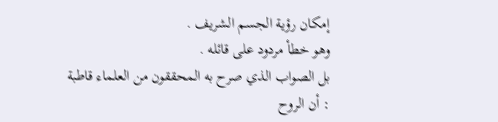إمكان رؤية الجسم الشريف .
وهو خطأ مردود على قائله .
بل الصواب الذي صرح به المحققون من العلماء قاطبة : أن الروح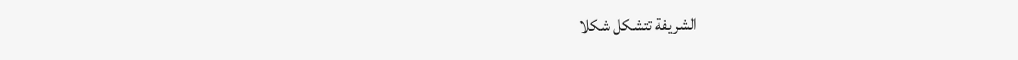الشريفة تتشكل شكلا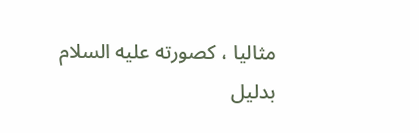مثاليا ، كصورته عليه السلام بدليل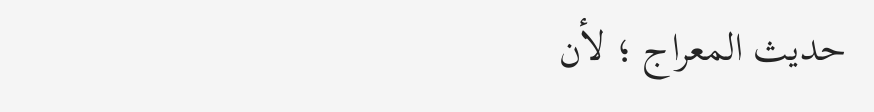حديث المعراج ؛ لأن